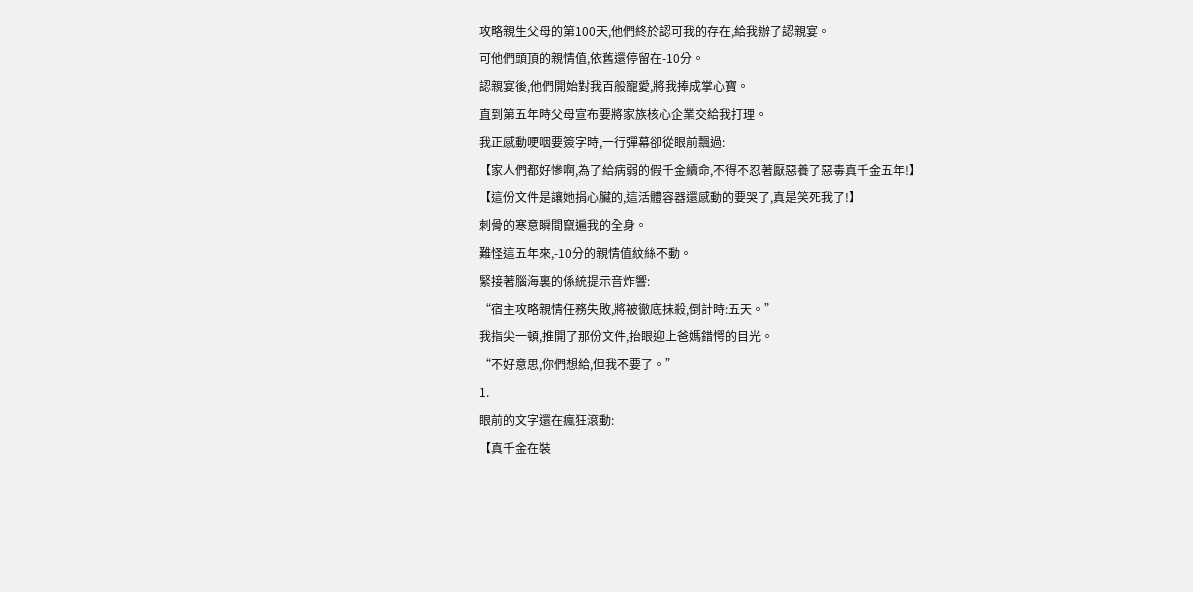攻略親生父母的第100天,他們終於認可我的存在,給我辦了認親宴。
可他們頭頂的親情值,依舊還停留在-10分。
認親宴後,他們開始對我百般寵愛,將我捧成掌心寶。
直到第五年時父母宣布要將家族核心企業交給我打理。
我正感動哽咽要簽字時,一行彈幕卻從眼前飄過:
【家人們都好慘啊,為了給病弱的假千金續命,不得不忍著厭惡養了惡毒真千金五年!】
【這份文件是讓她捐心臟的,這活體容器還感動的要哭了,真是笑死我了!】
刺骨的寒意瞬間竄遍我的全身。
難怪這五年來,-10分的親情值紋絲不動。
緊接著腦海裏的係統提示音炸響:
“宿主攻略親情任務失敗,將被徹底抹殺,倒計時:五天。”
我指尖一頓,推開了那份文件,抬眼迎上爸媽錯愕的目光。
“不好意思,你們想給,但我不要了。”
1.
眼前的文字還在瘋狂滾動:
【真千金在裝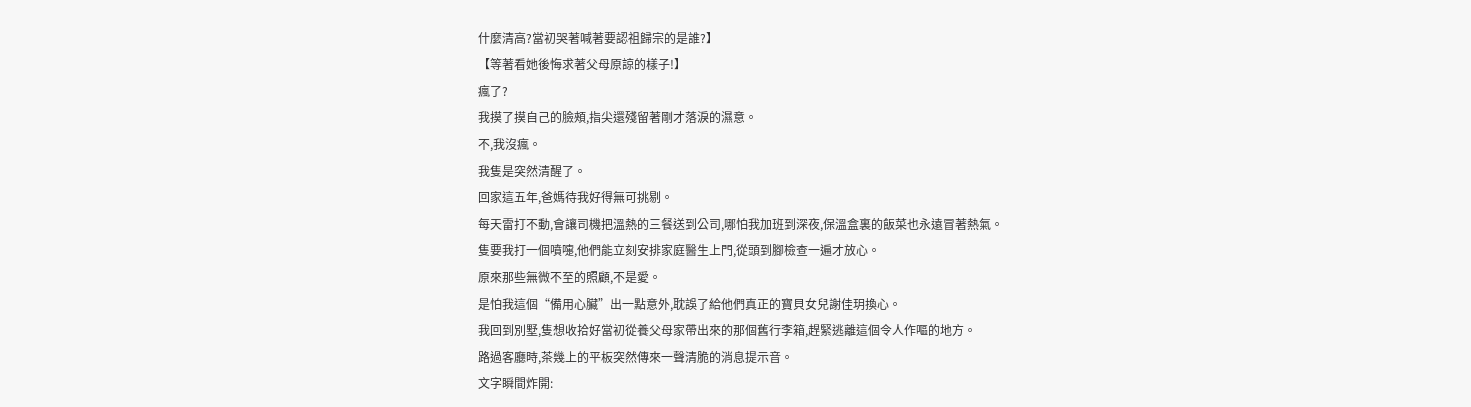什麼清高?當初哭著喊著要認祖歸宗的是誰?】
【等著看她後悔求著父母原諒的樣子!】
瘋了?
我摸了摸自己的臉頰,指尖還殘留著剛才落淚的濕意。
不,我沒瘋。
我隻是突然清醒了。
回家這五年,爸媽待我好得無可挑剔。
每天雷打不動,會讓司機把溫熱的三餐送到公司,哪怕我加班到深夜,保溫盒裏的飯菜也永遠冒著熱氣。
隻要我打一個噴嚏,他們能立刻安排家庭醫生上門,從頭到腳檢查一遍才放心。
原來那些無微不至的照顧,不是愛。
是怕我這個“備用心臟”出一點意外,耽誤了給他們真正的寶貝女兒謝佳玥換心。
我回到別墅,隻想收拾好當初從養父母家帶出來的那個舊行李箱,趕緊逃離這個令人作嘔的地方。
路過客廳時,茶幾上的平板突然傳來一聲清脆的消息提示音。
文字瞬間炸開: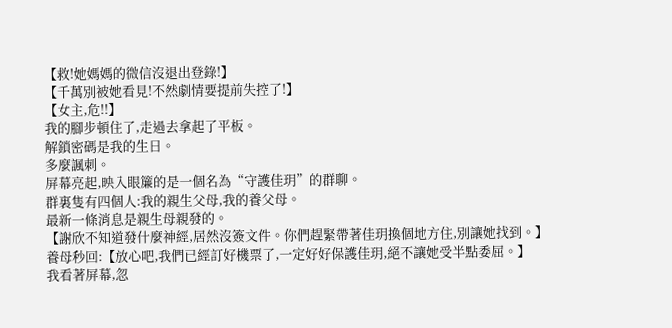【救!她媽媽的微信沒退出登錄!】
【千萬別被她看見!不然劇情要提前失控了!】
【女主,危!!】
我的腳步頓住了,走過去拿起了平板。
解鎖密碼是我的生日。
多麼諷刺。
屏幕亮起,映入眼簾的是一個名為“守護佳玥”的群聊。
群裏隻有四個人:我的親生父母,我的養父母。
最新一條消息是親生母親發的。
【謝欣不知道發什麼神經,居然沒簽文件。你們趕緊帶著佳玥換個地方住,別讓她找到。】
養母秒回:【放心吧,我們已經訂好機票了,一定好好保護佳玥,絕不讓她受半點委屈。】
我看著屏幕,忽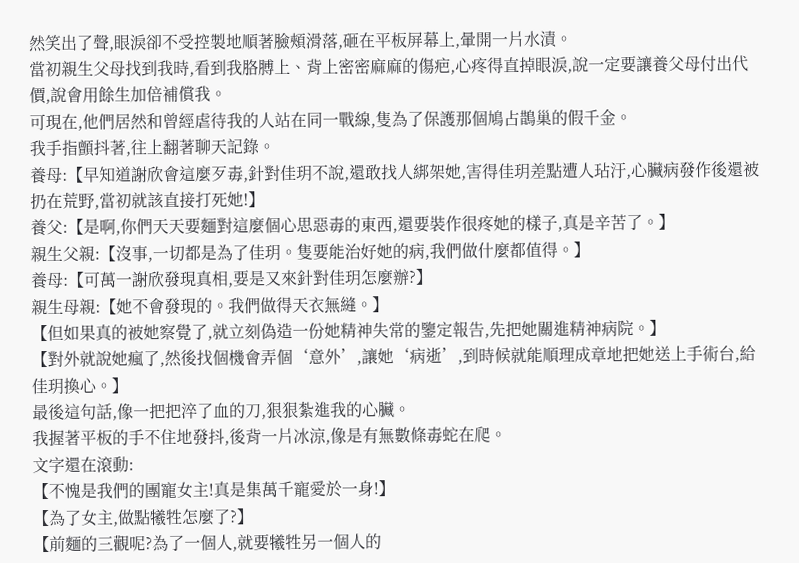然笑出了聲,眼淚卻不受控製地順著臉頰滑落,砸在平板屏幕上,暈開一片水漬。
當初親生父母找到我時,看到我胳膊上、背上密密麻麻的傷疤,心疼得直掉眼淚,說一定要讓養父母付出代價,說會用餘生加倍補償我。
可現在,他們居然和曾經虐待我的人站在同一戰線,隻為了保護那個鳩占鵲巢的假千金。
我手指顫抖著,往上翻著聊天記錄。
養母:【早知道謝欣會這麼歹毒,針對佳玥不說,還敢找人綁架她,害得佳玥差點遭人玷汙,心臟病發作後還被扔在荒野,當初就該直接打死她!】
養父:【是啊,你們天天要麵對這麼個心思惡毒的東西,還要裝作很疼她的樣子,真是辛苦了。】
親生父親:【沒事,一切都是為了佳玥。隻要能治好她的病,我們做什麼都值得。】
養母:【可萬一謝欣發現真相,要是又來針對佳玥怎麼辦?】
親生母親:【她不會發現的。我們做得天衣無縫。】
【但如果真的被她察覺了,就立刻偽造一份她精神失常的鑒定報告,先把她關進精神病院。】
【對外就說她瘋了,然後找個機會弄個‘意外’,讓她‘病逝’,到時候就能順理成章地把她送上手術台,給佳玥換心。】
最後這句話,像一把把淬了血的刀,狠狠紮進我的心臟。
我握著平板的手不住地發抖,後背一片冰涼,像是有無數條毒蛇在爬。
文字還在滾動:
【不愧是我們的團寵女主!真是集萬千寵愛於一身!】
【為了女主,做點犧牲怎麼了?】
【前麵的三觀呢?為了一個人,就要犧牲另一個人的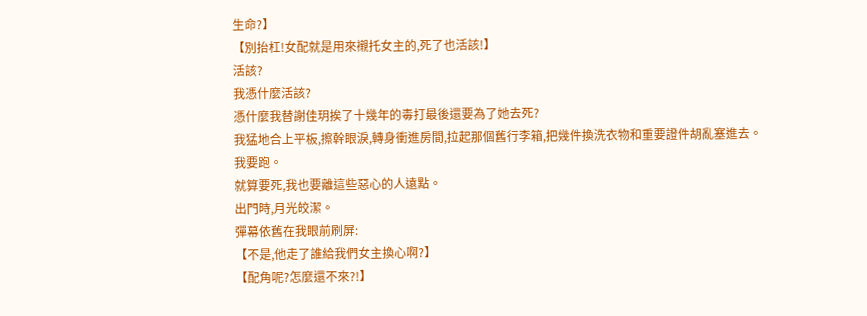生命?】
【別抬杠!女配就是用來襯托女主的,死了也活該!】
活該?
我憑什麼活該?
憑什麼我替謝佳玥挨了十幾年的毒打最後還要為了她去死?
我猛地合上平板,擦幹眼淚,轉身衝進房間,拉起那個舊行李箱,把幾件換洗衣物和重要證件胡亂塞進去。
我要跑。
就算要死,我也要離這些惡心的人遠點。
出門時,月光皎潔。
彈幕依舊在我眼前刷屏:
【不是,他走了誰給我們女主換心啊?】
【配角呢?怎麼還不來?!】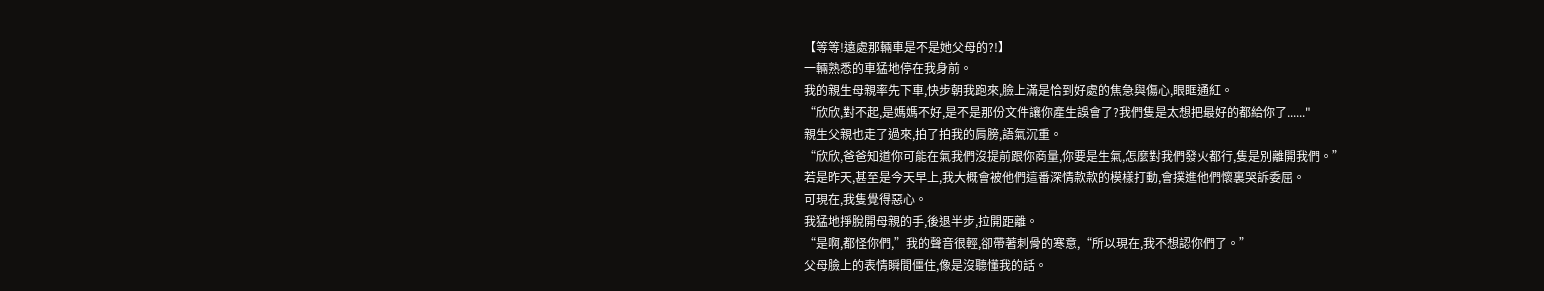【等等!遠處那輛車是不是她父母的?!】
一輛熟悉的車猛地停在我身前。
我的親生母親率先下車,快步朝我跑來,臉上滿是恰到好處的焦急與傷心,眼眶通紅。
“欣欣,對不起,是媽媽不好,是不是那份文件讓你產生誤會了?我們隻是太想把最好的都給你了......"
親生父親也走了過來,拍了拍我的肩膀,語氣沉重。
“欣欣,爸爸知道你可能在氣我們沒提前跟你商量,你要是生氣,怎麼對我們發火都行,隻是別離開我們。”
若是昨天,甚至是今天早上,我大概會被他們這番深情款款的模樣打動,會撲進他們懷裏哭訴委屈。
可現在,我隻覺得惡心。
我猛地掙脫開母親的手,後退半步,拉開距離。
“是啊,都怪你們,”我的聲音很輕,卻帶著刺骨的寒意,“所以現在,我不想認你們了。”
父母臉上的表情瞬間僵住,像是沒聽懂我的話。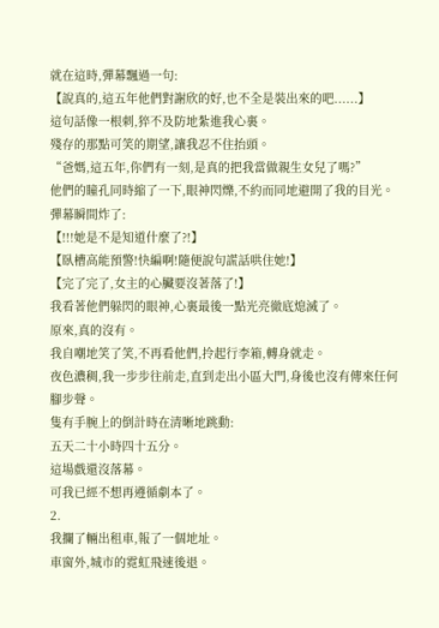就在這時,彈幕飄過一句:
【說真的,這五年他們對謝欣的好,也不全是裝出來的吧......】
這句話像一根刺,猝不及防地紮進我心裏。
殘存的那點可笑的期望,讓我忍不住抬頭。
“爸媽,這五年,你們有一刻,是真的把我當做親生女兒了嗎?”
他們的瞳孔同時縮了一下,眼神閃爍,不約而同地避開了我的目光。
彈幕瞬間炸了:
【!!!她是不是知道什麼了?!】
【臥槽高能預警!快編啊!隨便說句謊話哄住她!】
【完了完了,女主的心臟要沒著落了!】
我看著他們躲閃的眼神,心裏最後一點光亮徹底熄滅了。
原來,真的沒有。
我自嘲地笑了笑,不再看他們,拎起行李箱,轉身就走。
夜色濃稠,我一步步往前走,直到走出小區大門,身後也沒有傳來任何腳步聲。
隻有手腕上的倒計時在清晰地跳動:
五天二十小時四十五分。
這場戲還沒落幕。
可我已經不想再遵循劇本了。
2.
我攔了輛出租車,報了一個地址。
車窗外,城市的霓虹飛速後退。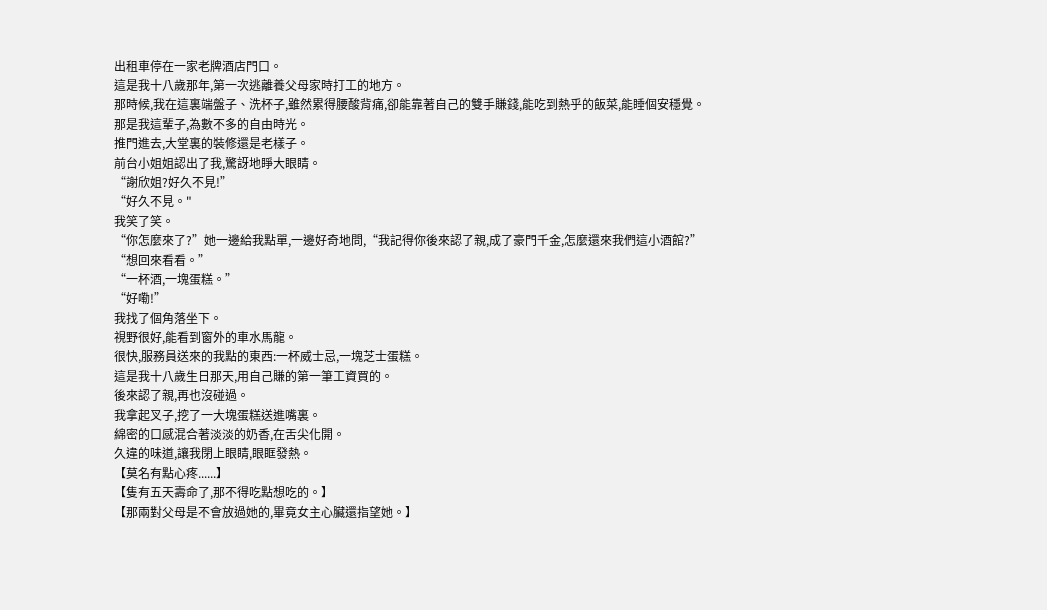出租車停在一家老牌酒店門口。
這是我十八歲那年,第一次逃離養父母家時打工的地方。
那時候,我在這裏端盤子、洗杯子,雖然累得腰酸背痛,卻能靠著自己的雙手賺錢,能吃到熱乎的飯菜,能睡個安穩覺。
那是我這輩子,為數不多的自由時光。
推門進去,大堂裏的裝修還是老樣子。
前台小姐姐認出了我,驚訝地睜大眼睛。
“謝欣姐?好久不見!”
“好久不見。"
我笑了笑。
“你怎麼來了?”她一邊給我點單,一邊好奇地問,“我記得你後來認了親,成了豪門千金,怎麼還來我們這小酒館?”
“想回來看看。”
“一杯酒,一塊蛋糕。”
“好嘞!”
我找了個角落坐下。
視野很好,能看到窗外的車水馬龍。
很快,服務員送來的我點的東西:一杯威士忌,一塊芝士蛋糕。
這是我十八歲生日那天,用自己賺的第一筆工資買的。
後來認了親,再也沒碰過。
我拿起叉子,挖了一大塊蛋糕送進嘴裏。
綿密的口感混合著淡淡的奶香,在舌尖化開。
久違的味道,讓我閉上眼睛,眼眶發熱。
【莫名有點心疼......】
【隻有五天壽命了,那不得吃點想吃的。】
【那兩對父母是不會放過她的,畢竟女主心臟還指望她。】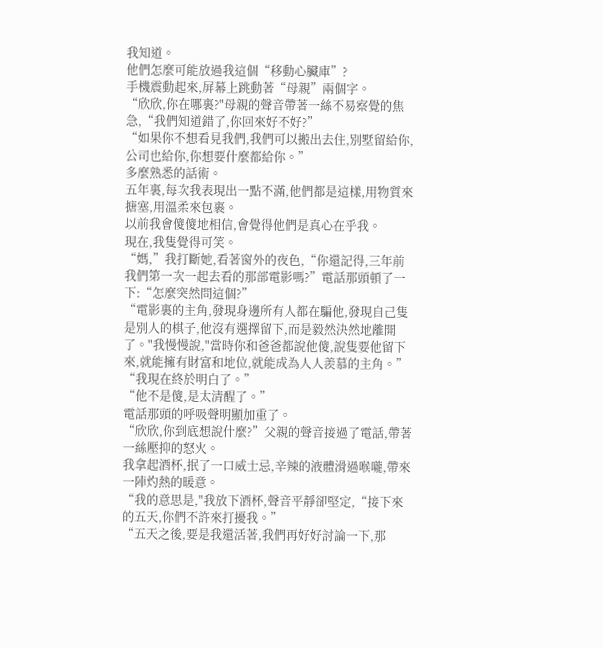我知道。
他們怎麼可能放過我這個“移動心臟庫”?
手機震動起來,屏幕上跳動著“母親”兩個字。
“欣欣,你在哪裏?"母親的聲音帶著一絲不易察覺的焦急,“我們知道錯了,你回來好不好?”
“如果你不想看見我們,我們可以搬出去住,別墅留給你,公司也給你,你想要什麼都給你。”
多麼熟悉的話術。
五年裏,每次我表現出一點不滿,他們都是這樣,用物質來搪塞,用溫柔來包裹。
以前我會傻傻地相信,會覺得他們是真心在乎我。
現在,我隻覺得可笑。
“媽,”我打斷她,看著窗外的夜色,“你還記得,三年前我們第一次一起去看的那部電影嗎?”電話那頭頓了一下:“怎麼突然問這個?”
“電影裏的主角,發現身邊所有人都在騙他,發現自己隻是別人的棋子,他沒有選擇留下,而是毅然決然地離開了。"我慢慢說,"當時你和爸爸都說他傻,說隻要他留下來,就能擁有財富和地位,就能成為人人羨慕的主角。”
“我現在終於明白了。”
“他不是傻,是太清醒了。”
電話那頭的呼吸聲明顯加重了。
“欣欣,你到底想說什麼?”父親的聲音接過了電話,帶著一絲壓抑的怒火。
我拿起酒杯,抿了一口威士忌,辛辣的液體滑過喉嚨,帶來一陣灼熱的暖意。
“我的意思是,"我放下酒杯,聲音平靜卻堅定,“接下來的五天,你們不許來打擾我。”
“五天之後,要是我還活著,我們再好好討論一下,那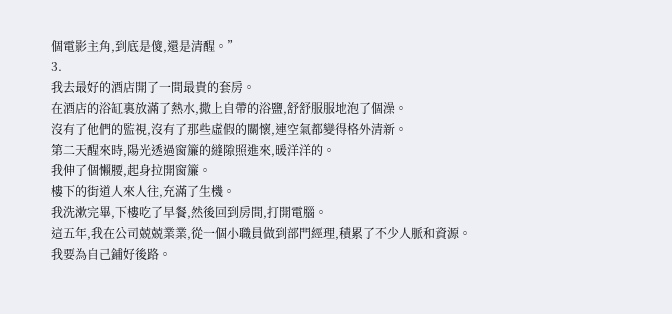個電影主角,到底是傻,還是清醒。”
3.
我去最好的酒店開了一間最貴的套房。
在酒店的浴缸裏放滿了熱水,撒上自帶的浴鹽,舒舒服服地泡了個澡。
沒有了他們的監視,沒有了那些虛假的關懷,連空氣都變得格外清新。
第二天醒來時,陽光透過窗簾的縫隙照進來,暖洋洋的。
我伸了個懶腰,起身拉開窗簾。
樓下的街道人來人往,充滿了生機。
我洗漱完畢,下樓吃了早餐,然後回到房間,打開電腦。
這五年,我在公司兢兢業業,從一個小職員做到部門經理,積累了不少人脈和資源。
我要為自己鋪好後路。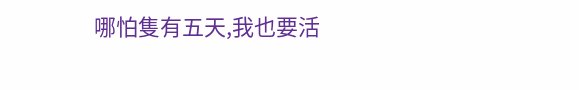哪怕隻有五天,我也要活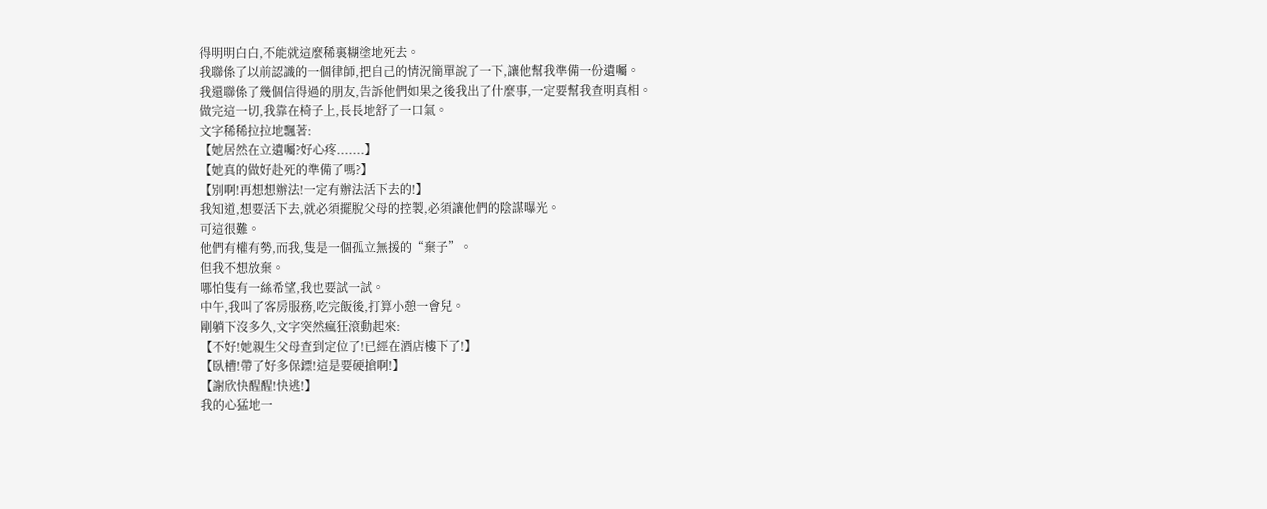得明明白白,不能就這麼稀裏糊塗地死去。
我聯係了以前認識的一個律師,把自己的情況簡單說了一下,讓他幫我準備一份遺囑。
我還聯係了幾個信得過的朋友,告訴他們如果之後我出了什麼事,一定要幫我查明真相。
做完這一切,我靠在椅子上,長長地舒了一口氣。
文字稀稀拉拉地飄著:
【她居然在立遺囑?好心疼.......】
【她真的做好赴死的準備了嗎?】
【別啊!再想想辦法!一定有辦法活下去的!】
我知道,想要活下去,就必須擺脫父母的控製,必須讓他們的陰謀曝光。
可這很難。
他們有權有勢,而我,隻是一個孤立無援的“棄子”。
但我不想放棄。
哪怕隻有一絲希望,我也要試一試。
中午,我叫了客房服務,吃完飯後,打算小憩一會兒。
剛躺下沒多久,文字突然瘋狂滾動起來:
【不好!她親生父母查到定位了!已經在酒店樓下了!】
【臥槽!帶了好多保鏢!這是要硬搶啊!】
【謝欣快醒醒!快逃!】
我的心猛地一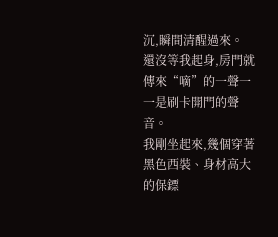沉,瞬間清醒過來。
還沒等我起身,房門就傳來“嘀”的一聲一一是刷卡開門的聲音。
我剛坐起來,幾個穿著黑色西裝、身材高大的保鏢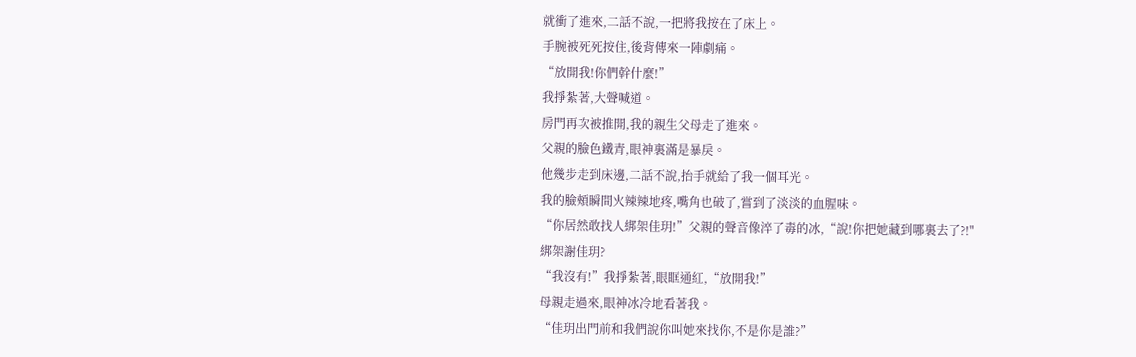就衝了進來,二話不說,一把將我按在了床上。
手腕被死死按住,後背傳來一陣劇痛。
“放開我!你們幹什麼!”
我掙紮著,大聲喊道。
房門再次被推開,我的親生父母走了進來。
父親的臉色鐵青,眼神裏滿是暴戾。
他幾步走到床邊,二話不說,抬手就給了我一個耳光。
我的臉頰瞬間火辣辣地疼,嘴角也破了,嘗到了淡淡的血腥味。
“你居然敢找人綁架佳玥!”父親的聲音像淬了毒的冰,“說!你把她藏到哪裏去了?!"
綁架謝佳玥?
“我沒有!”我掙紮著,眼眶通紅,“放開我!”
母親走過來,眼神冰冷地看著我。
“佳玥出門前和我們說你叫她來找你,不是你是誰?”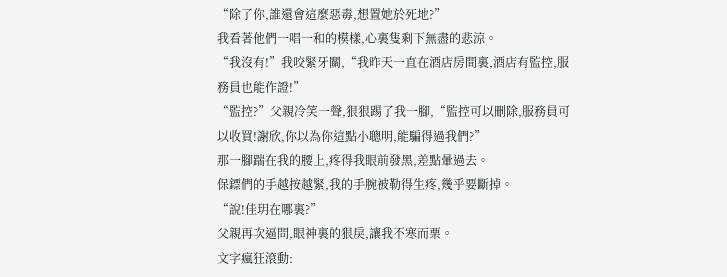“除了你,誰還會這麼惡毒,想置她於死地?”
我看著他們一唱一和的模樣,心裏隻剩下無盡的悲涼。
“我沒有!”我咬緊牙關,“我昨天一直在酒店房間裏,酒店有監控,服務員也能作證!”
“監控?”父親冷笑一聲,狠狠踢了我一腳,“監控可以刪除,服務員可以收買!謝欣,你以為你這點小聰明,能騙得過我們?”
那一腳踹在我的腰上,疼得我眼前發黑,差點暈過去。
保鏢們的手越按越緊,我的手腕被勒得生疼,幾乎要斷掉。
“說!佳玥在哪裏?”
父親再次逼問,眼神裏的狠戾,讓我不寒而栗。
文字瘋狂滾動: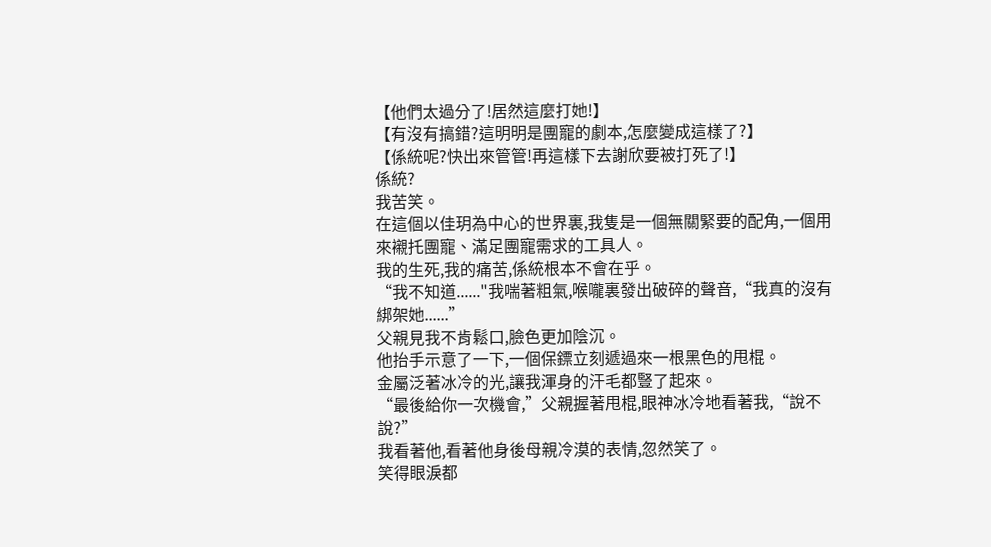【他們太過分了!居然這麼打她!】
【有沒有搞錯?這明明是團寵的劇本,怎麼變成這樣了?】
【係統呢?快出來管管!再這樣下去謝欣要被打死了!】
係統?
我苦笑。
在這個以佳玥為中心的世界裏,我隻是一個無關緊要的配角,一個用來襯托團寵、滿足團寵需求的工具人。
我的生死,我的痛苦,係統根本不會在乎。
“我不知道......"我喘著粗氣,喉嚨裏發出破碎的聲音,“我真的沒有綁架她......”
父親見我不肯鬆口,臉色更加陰沉。
他抬手示意了一下,一個保鏢立刻遞過來一根黑色的甩棍。
金屬泛著冰冷的光,讓我渾身的汗毛都豎了起來。
“最後給你一次機會,”父親握著甩棍,眼神冰冷地看著我,“說不說?”
我看著他,看著他身後母親冷漠的表情,忽然笑了。
笑得眼淚都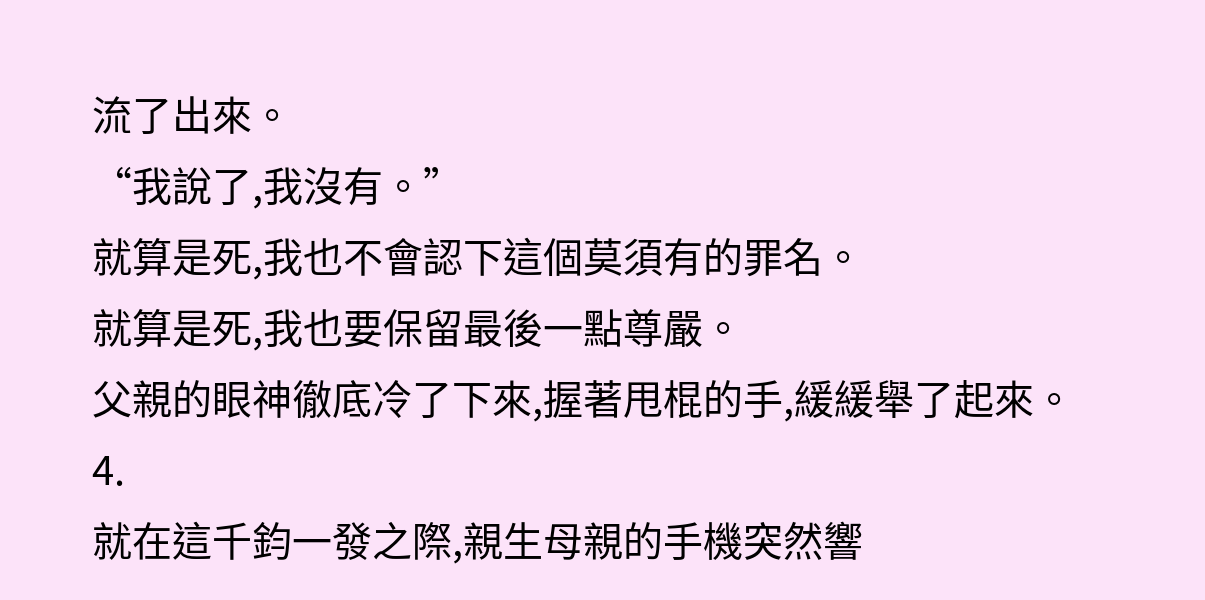流了出來。
“我說了,我沒有。”
就算是死,我也不會認下這個莫須有的罪名。
就算是死,我也要保留最後一點尊嚴。
父親的眼神徹底冷了下來,握著甩棍的手,緩緩舉了起來。
4.
就在這千鈞一發之際,親生母親的手機突然響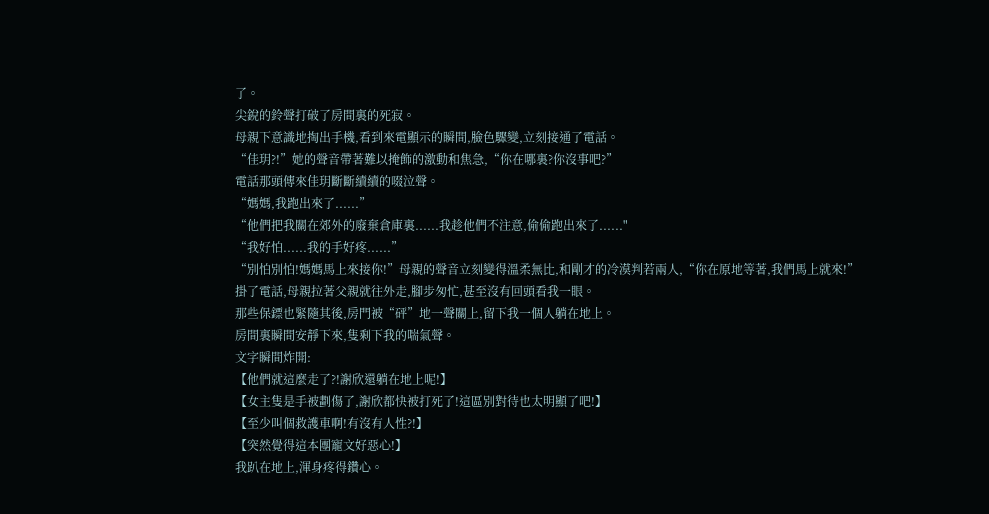了。
尖銳的鈴聲打破了房間裏的死寂。
母親下意識地掏出手機,看到來電顯示的瞬間,臉色驟變,立刻接通了電話。
“佳玥?!”她的聲音帶著難以掩飾的激動和焦急,“你在哪裏?你沒事吧?”
電話那頭傳來佳玥斷斷續續的啜泣聲。
“媽媽,我跑出來了......”
“他們把我關在郊外的廢棄倉庫裏......我趁他們不注意,偷偷跑出來了......"
“我好怕......我的手好疼......”
“別怕別怕!媽媽馬上來接你!”母親的聲音立刻變得溫柔無比,和剛才的冷漠判若兩人,“你在原地等著,我們馬上就來!”
掛了電話,母親拉著父親就往外走,腳步匆忙,甚至沒有回頭看我一眼。
那些保鏢也緊隨其後,房門被“砰”地一聲關上,留下我一個人躺在地上。
房間裏瞬間安靜下來,隻剩下我的喘氣聲。
文字瞬間炸開:
【他們就這麼走了?!謝欣還躺在地上呢!】
【女主隻是手被劃傷了,謝欣都快被打死了!這區別對待也太明顯了吧!】
【至少叫個救護車啊!有沒有人性?!】
【突然覺得這本團寵文好惡心!】
我趴在地上,渾身疼得鑽心。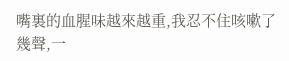嘴裏的血腥味越來越重,我忍不住咳嗽了幾聲,一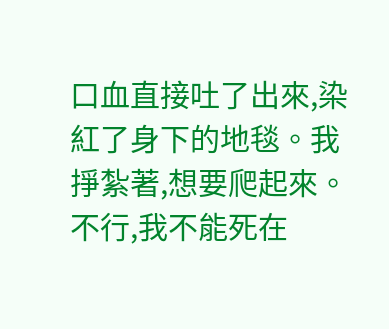口血直接吐了出來,染紅了身下的地毯。我掙紮著,想要爬起來。
不行,我不能死在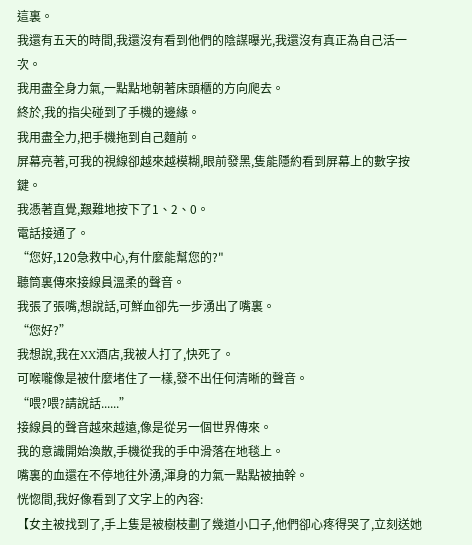這裏。
我還有五天的時間,我還沒有看到他們的陰謀曝光,我還沒有真正為自己活一次。
我用盡全身力氣,一點點地朝著床頭櫃的方向爬去。
終於,我的指尖碰到了手機的邊緣。
我用盡全力,把手機拖到自己麵前。
屏幕亮著,可我的視線卻越來越模糊,眼前發黑,隻能隱約看到屏幕上的數字按鍵。
我憑著直覺,艱難地按下了1、2、0。
電話接通了。
“您好,120急救中心,有什麼能幫您的?"
聽筒裏傳來接線員溫柔的聲音。
我張了張嘴,想說話,可鮮血卻先一步湧出了嘴裏。
“您好?”
我想說,我在XX酒店,我被人打了,快死了。
可喉嚨像是被什麼堵住了一樣,發不出任何清晰的聲音。
“喂?喂?請說話......”
接線員的聲音越來越遠,像是從另一個世界傳來。
我的意識開始渙散,手機從我的手中滑落在地毯上。
嘴裏的血還在不停地往外湧,渾身的力氣一點點被抽幹。
恍惚間,我好像看到了文字上的內容:
【女主被找到了,手上隻是被樹枝劃了幾道小口子,他們卻心疼得哭了,立刻送她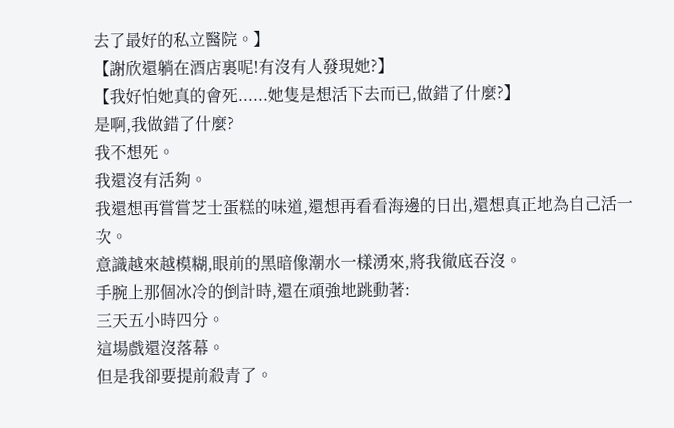去了最好的私立醫院。】
【謝欣還躺在酒店裏呢!有沒有人發現她?】
【我好怕她真的會死......她隻是想活下去而已,做錯了什麼?】
是啊,我做錯了什麼?
我不想死。
我還沒有活夠。
我還想再嘗嘗芝士蛋糕的味道,還想再看看海邊的日出,還想真正地為自己活一次。
意識越來越模糊,眼前的黑暗像潮水一樣湧來,將我徹底吞沒。
手腕上那個冰冷的倒計時,還在頑強地跳動著:
三天五小時四分。
這場戲還沒落幕。
但是我卻要提前殺青了。